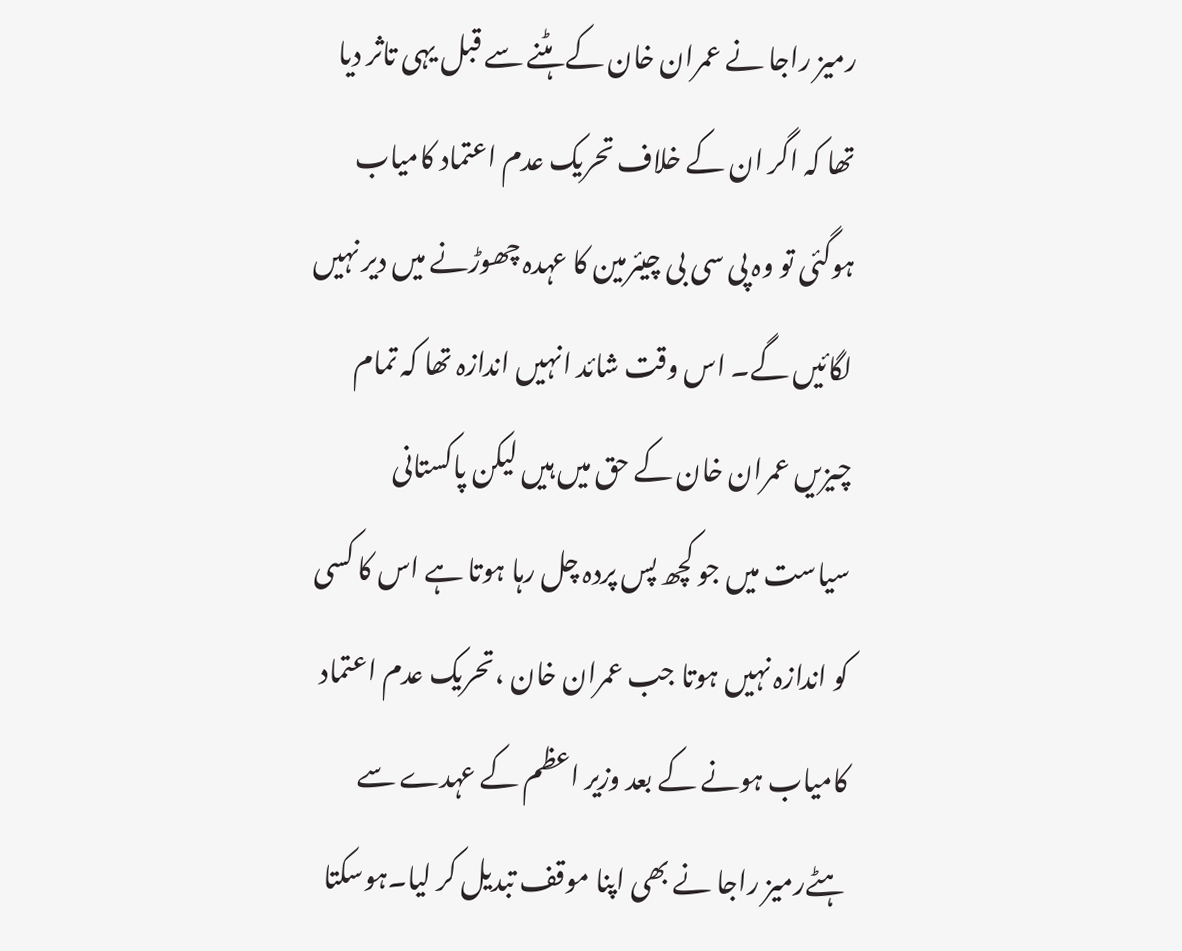رمیز راجا نے عمران خان کے ہٹنے سے قبل یہی تاثر دیا تھا کہ اگر ان کے خلاف تحریک عدم اعتماد کامیاب ہوگئی تو وہ پی سی بی چیئرمین کا عہدہ چھوڑنے میں دیر نہیں لگائیں گے۔ اس وقت شائد انہیں اندازہ تھا کہ تمام چیزیں عمران خان کے حق میں ہیں لیکن پاکستانی سیاست میں جو کچھ پس پردہ چل رہا ہوتا ہے اس کا کسی کو اندازہ نہیں ہوتا جب عمران خان ،تحریک عدم اعتماد کامیاب ہونے کے بعد وزیر اعظم کے عہدے سے ہٹےرمیز راجا نے بھی اپنا موقف تبدیل کر لیا۔ہوسکتا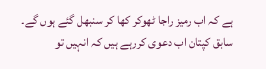ہے کہ اب رمیز راجا ٹھوکر کھا کر سنبھل گئے ہوں گے۔
سابق کپتان اب دعوی کررہے ہیں کہ انہیں تو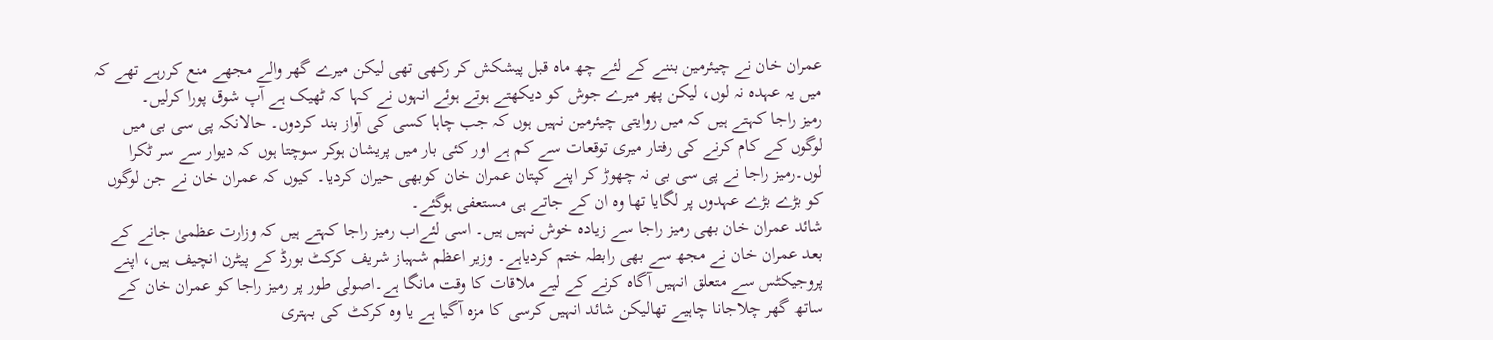عمران خان نے چیئرمین بننے کے لئے چھ ماہ قبل پیشکش کر رکھی تھی لیکن میرے گھر والے مجھے منع کررہے تھے کہ میں یہ عہدہ نہ لوں، لیکن پھر میرے جوش کو دیکھتے ہوتے ہوئے انہوں نے کہا کہ ٹھیک ہے آپ شوق پورا کرلیں۔
رمیز راجا کہتے ہیں کہ میں روایتی چیئرمین نہیں ہوں کہ جب چاہا کسی کی آواز بند کردوں۔ حالانکہ پی سی بی میں لوگوں کے کام کرنے کی رفتار میری توقعات سے کم ہے اور کئی بار میں پریشان ہوکر سوچتا ہوں کہ دیوار سے سر ٹکرا لوں۔رمیز راجا نے پی سی بی نہ چھوڑ کر اپنے کپتان عمران خان کوبھی حیران کردیا۔ کیوں کہ عمران خان نے جن لوگوں کو بڑے بڑے عہدوں پر لگایا تھا وہ ان کے جاتے ہی مستعفی ہوگئے۔
شائد عمران خان بھی رمیز راجا سے زیادہ خوش نہیں ہیں۔ اسی لئےاب رمیز راجا کہتے ہیں کہ وزارت عظمیٰ جانے کے بعد عمران خان نے مجھ سے بھی رابطہ ختم کردیاہے۔ وزیر اعظم شہباز شریف کرکٹ بورڈ کے پیٹرن انچیف ہیں، اپنے پروجیکٹس سے متعلق انہیں آگاہ کرنے کے لیے ملاقات کا وقت مانگا ہے۔اصولی طور پر رمیز راجا کو عمران خان کے ساتھ گھر چلاجانا چاہیے تھالیکن شائد انہیں کرسی کا مزہ آگیا ہے یا وہ کرکٹ کی بہتری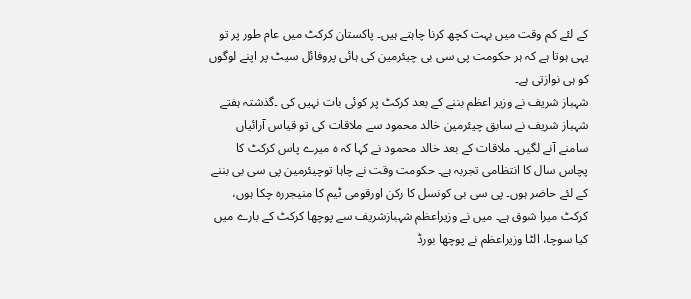کے لئے کم وقت میں بہت کچھ کرنا چاہتے ہیں۔ پاکستان کرکٹ میں عام طور پر تو یہی ہوتا ہے کہ ہر حکومت پی سی بی چیئرمین کی ہائی پروفائل سیٹ پر اپنے لوگوں کو ہی نوازتی ہے۔
شہباز شریف نے وزیر اعظم بننے کے بعد کرکٹ پر کوئی بات نہیں کی ۔گذشتہ ہفتے شہباز شریف نے سابق چیئرمین خالد محمود سے ملاقات کی تو قیاس آرائیاں سامنے آنے لگیں۔ ملاقات کے بعد خالد محمود نے کہا کہ ہ میرے پاس کرکٹ کا پچاس سال کا انتظامی تجربہ ہے۔ حکومت وقت نے چاہا توچیئرمین پی سی بی بننے کے لئے حاضر ہوں۔ پی سی بی کونسل کا رکن اورقومی ٹیم کا منیجررہ چکا ہوں، کرکٹ میرا شوق ہے۔ میں نے وزیراعظم شہبازشریف سے پوچھا کرکٹ کے بارے میں کیا سوچا، الٹا وزیراعظم نے پوچھا بورڈ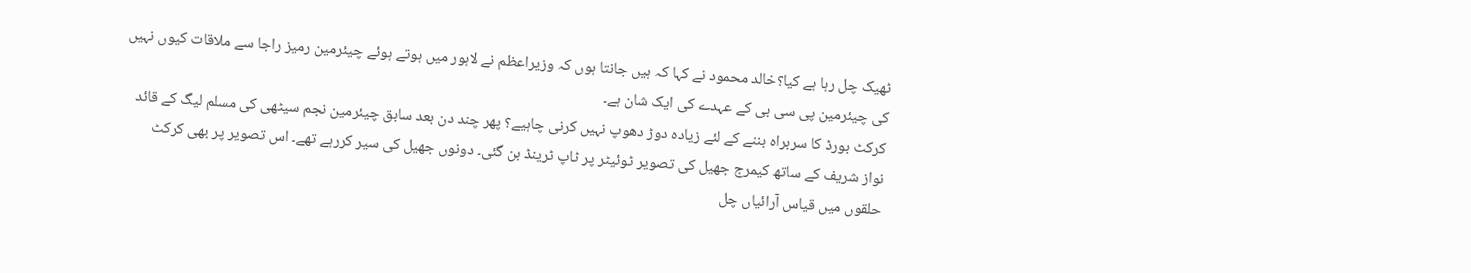ٹھیک چل رہا ہے کیا؟خالد محمود نے کہا کہ ہیں جانتا ہوں کہ وزیراعظم نے لاہور میں ہوتے ہوئے چیئرمین رمیز راجا سے ملاقات کیوں نہیں کی چیئرمین پی سی بی کے عہدے کی ایک شان ہے۔
کرکٹ بورڈ کا سربراہ بننے کے لئے زیادہ دوڑ دھوپ نہیں کرنی چاہیے؟ پھر چند دن بعد سابق چیئرمین نجم سیٹھی کی مسلم لیگ کے قائد نواز شریف کے ساتھ کیمرج جھیل کی تصویر ٹوئیٹر پر ٹاپ ٹرینڈ بن گئی۔ دونوں جھیل کی سیر کررہے تھے۔ اس تصویر پر بھی کرکٹ حلقوں میں قیاس آرائیاں چل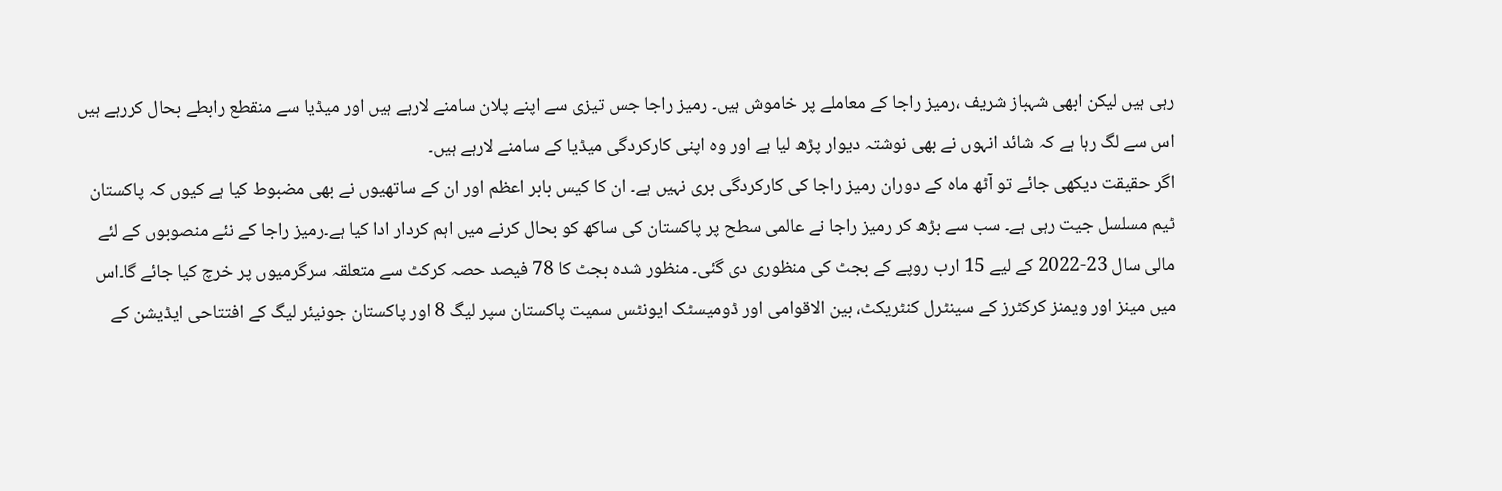رہی ہیں لیکن ابھی شہباز شریف ،رمیز راجا کے معاملے پر خاموش ہیں۔ رمیز راجا جس تیزی سے اپنے پلان سامنے لارہے ہیں اور میڈیا سے منقطع رابطے بحال کررہے ہیں اس سے لگ رہا ہے کہ شائد انہوں نے بھی نوشتہ دیوار پڑھ لیا ہے اور وہ اپنی کارکردگی میڈیا کے سامنے لارہے ہیں۔
اگر حقیقت دیکھی جائے تو آٹھ ماہ کے دوران رمیز راجا کی کارکردگی بری نہیں ہے۔ ان کا کیس بابر اعظم اور ان کے ساتھیوں نے بھی مضبوط کیا ہے کیوں کہ پاکستان ٹیم مسلسل جیت رہی ہے۔ سب سے بڑھ کر رمیز راجا نے عالمی سطح پر پاکستان کی ساکھ کو بحال کرنے میں اہم کردار ادا کیا ہے۔رمیز راجا کے نئے منصوبوں کے لئے مالی سال 23-2022 کے لیے 15 ارب روپے کے بجٹ کی منظوری دی گئی۔ منظور شدہ بجٹ کا 78 فیصد حصہ کرکٹ سے متعلقہ سرگرمیوں پر خرچ کیا جائے گا۔اس میں مینز اور ویمنز کرکٹرز کے سینٹرل کنٹریکٹ، بین الاقوامی اور ڈومیسٹک ایونٹس سمیت پاکستان سپر لیگ 8 اور پاکستان جونیئر لیگ کے افتتاحی ایڈیشن کے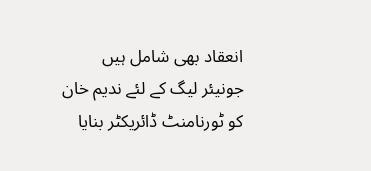انعقاد بھی شامل ہیں جونیئر لیگ کے لئے ندیم خان کو ٹورنامنٹ ڈائریکٹر بنایا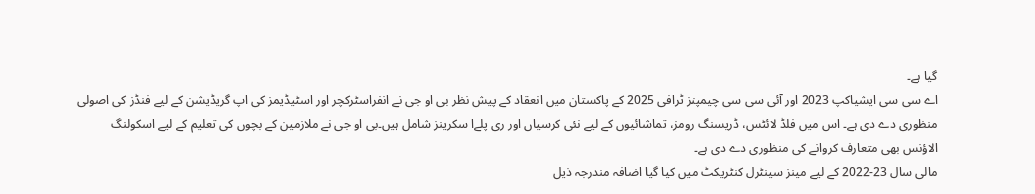گیا ہے۔
اے سی سی ایشیاکپ 2023 اور آئی سی سی چیمپنز ٹرافی 2025 کے پاکستان میں انعقاد کے پیش نظر بی او جی نے انفراسٹرکچر اور اسٹیڈیمز کی اپ گریڈیشن کے لیے فنڈز کی اصولی منظوری دے دی ہے۔ اس میں فلڈ لائٹس، ڈریسنگ رومز، تماشائیوں کے لیے نئی کرسیاں اور ری پلےا سکرینز شامل ہیں۔بی او جی نے ملازمین کے بچوں کی تعلیم کے لیے اسکولنگ الاؤنس بھی متعارف کروانے کی منظوری دے دی ہے۔
مالی سال 23-2022 کے لیے مینز سینٹرل کنٹریکٹ میں کیا گیا اضافہ مندرجہ ذیل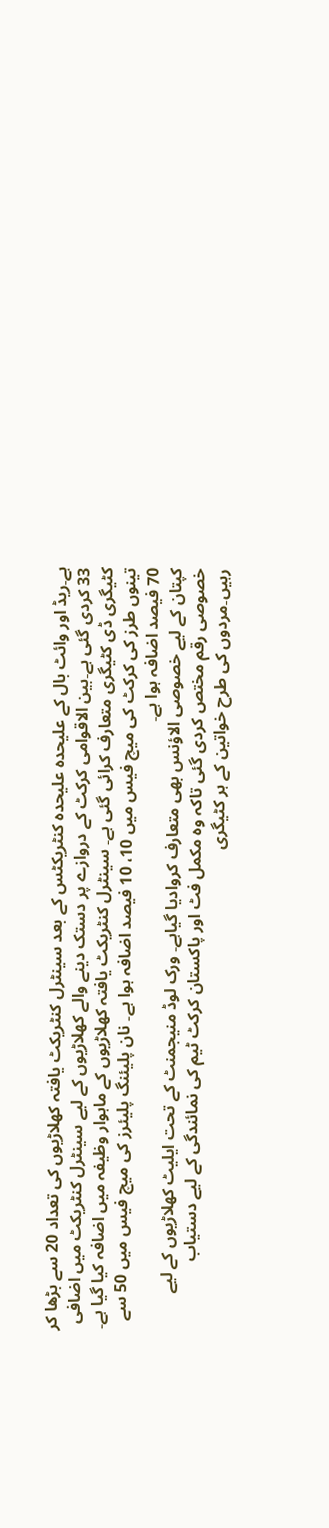ہے۔ریڈ اور وائٹ بال کے علیحدہ علیحدہ کنٹریکٹس کے بعد سینٹرل کنٹریکٹ یافتہ کھلاڑیوں کی تعداد 20 سے بڑھا کر 33 کردی گئی ہے۔بین الاقوامی کرکٹ کے دروازے پر دستک دینے والے کھلاڑیوں کے لیے سینٹرل کنٹریکٹ میں اضافی کٹیگری ڈی کٹیگری متعارف کرائی گئی ہے۔ سینٹرل کنٹریکٹ یافتہ کھلاڑیوں کے ماہوار وظیفہ میں اضافہ کیا گیا ہے۔ تینوں طرز کی کرکٹ کی میچ فیس میں 10، 10 فیصد اضافہ ہوا ہے۔ نان پلیئنگ پلیئرز کی میچ فیس میں 50 سے 70 فیصد اضافہ ہوا ہے۔
کپتان کے لیے خصوصی الاؤنس بھی متعارف کروادیا گیاہے۔ ورک لوڈ منیجمنٹ کے تحت ایلیٹ کھلاڑیوں کے لیے خصوصی رقم مختص کردی گئی تاکہ وہ مکمل فٹ اور پاکستان کرکٹ ٹیم کی نمائندگی کے لیے دستیاب رہیں۔مردوں کی طرح خواتین کے ہر کٹیگری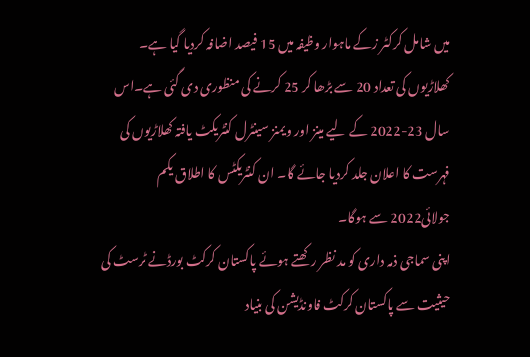میں شامل کرکٹر زکے ماہوار وظیفہ میں 15 فیصد اضافہ کردیا گیا ہے۔ کھلاڑیوں کی تعداد 20 سے بڑھا کر 25 کرنے کی منظوری دی گئی ہے۔اس سال 23-2022 کے لیے مینز اور ویمنز سینٹرل کنٹریکٹ یافتہ کھلاڑیوں کی فہرست کا اعلان جلد کردیا جائے گا۔ ان کنٹریکٹس کا اطلاق یکم جولائی2022 سے ہوگا۔
اپنی سماجی ذمہ داری کو مد نظر رکھتے ہوئے پاکستان کرکٹ بورڈنے ٹرسٹ کی حیثیت سے پاکستان کرکٹ فاونڈیشن کی بنیاد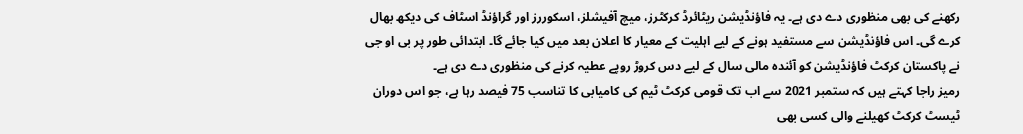رکھنے کی بھی منظوری دے دی ہے۔ یہ فاؤنڈیشن ریٹائرڈ کرکٹرز، میچ آفیشلز، اسکوررز اور گراؤنڈ اسٹاف کی دیکھ بھال کرے گی۔ اس فاؤنڈیشن سے مستفید ہونے کے لیے اہلیت کے معیار کا اعلان بعد میں کیا جائے گا۔ ابتدائی طور پر بی او جی نے پاکستان کرکٹ فاؤنڈیشن کو آئندہ مالی سال کے لیے دس کروڑ روپے عطیہ کرنے کی منظوری دے دی ہے۔
رمیز راجا کہتے ہیں کہ ستمبر 2021 سے اب تک قومی کرکٹ ٹیم کی کامیابی کا تناسب 75 فیصد رہا ہے، جو اس دوران ٹیسٹ کرکٹ کھیلنے والی کسی بھی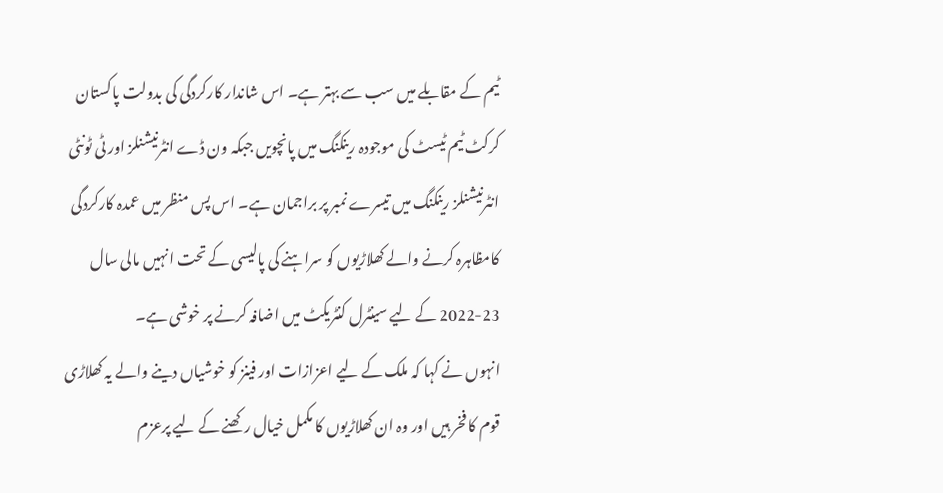ٹیم کے مقابلے میں سب سے بہتر ہے۔ اس شاندار کارکردگی کی بدولت پاکستان کرکٹ ٹیم ٹیسٹ کی موجودہ رینکنگ میں پانچویں جبکہ ون ڈے انٹرنیشنلز اور ٹی ٹونٹی انٹرنیشنلز رینکنگ میں تیسرے نمبر پر براجمان ہے۔ اس پس منظر میں عمدہ کارکردگی کامظاہرہ کرنے والے کھلاڑیوں کو سراہنے کی پالیسی کے تحت انہیں مالی سال 23-2022 کے لیے سینٹرل کنٹریکٹ میں اضافہ کرنے پر خوشی ہے۔
انہوں نے کہا کہ ملک کے لیے اعزازات اور فینز کو خوشیاں دینے والے یہ کھلاڑی قوم کا فخر ہیں اور وہ ان کھلاڑیوں کا مکمل خیال رکھنے کے لیے پرعزم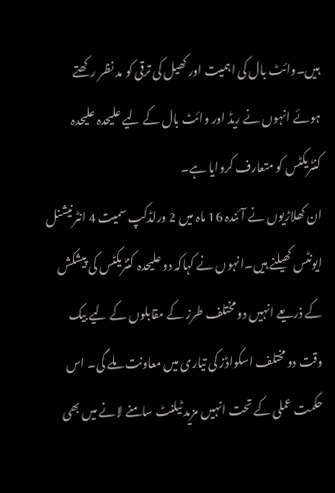ہیں۔وائٹ بال کی اہمیت اور کھیل کی ترقی کو مد نظر رکھتے ہوئے انہوں نے ریڈ اور وائٹ بال کے لیے علیحدہ علیحدہ کنٹریکٹس کو متعارف کروایا ہے۔
ان کھلاڑیوں نے آئندہ 16 ماہ میں 2 ورلڈکپ سمیت 4 انٹرنیشنل ایونٹس کھیلنے ہیں۔انہوں نے کہاکہ دو علیحدہ کنٹریکٹس کی پیشکش کے ذریعے انہیں دو مختلف طرز کے مقابلوں کے لیے بیک وقت دو مختلف اسکواڈز کی تیاری میں معاونت ملے گی۔ اس حکمت عملی کے تحت انہیں مزید ٹیلنٹ سامنے لانے میں بھی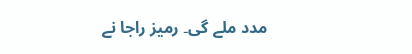مدد ملے گی۔ رمیز راجا نے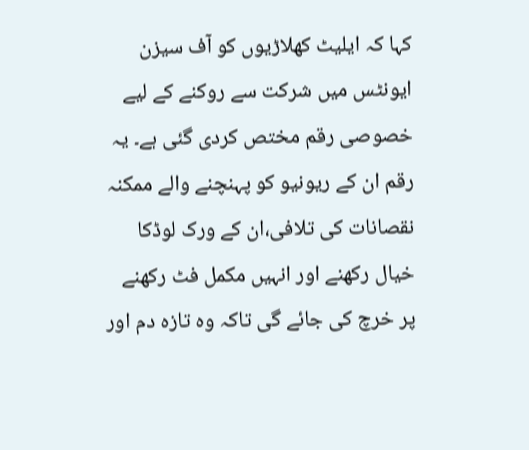کہا کہ ایلیٹ کھلاڑیوں کو آف سیزن ایونٹس میں شرکت سے روکنے کے لیے خصوصی رقم مختص کردی گئی ہے۔ یہ رقم ان کے ریونیو کو پہنچنے والے ممکنہ نقصانات کی تلافی،ان کے ورک لوڈکا خیال رکھنے اور انہیں مکمل فٹ رکھنے پر خرچ کی جائے گی تاکہ وہ تازہ دم اور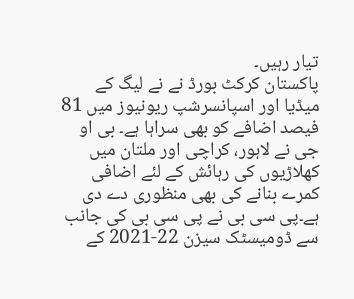تیار رہیں۔
پاکستان کرکٹ بورڈ نے نے لیگ کے میڈیا اور اسپانسرشپ ریونیوز میں 81 فیصد اضافے کو بھی سراہا ہے۔ بی او جی نے لاہور، کراچی اور ملتان میں کھلاڑیوں کی رہائش کے لئے اضافی کمرے بنانے کی بھی منظوری دے دی ہے۔پی سی بی نے پی سی بی کی جانب سے ڈومیسٹک سیزن 22-2021 کے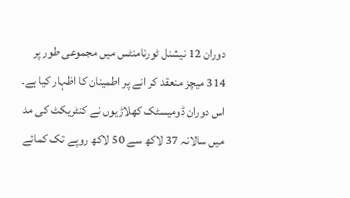دوران 12 نیشنل ٹورنامنٹس میں مجموعی طور پر 314 میچز منعقد کر انے پر اطمینان کا اظہار کیا ہے۔ اس دوران ڈومیسٹک کھلاڑیوں نے کنٹریکٹ کی مد میں سالانہ 37 لاکھ سے 50 لاکھ روپے تک کمائے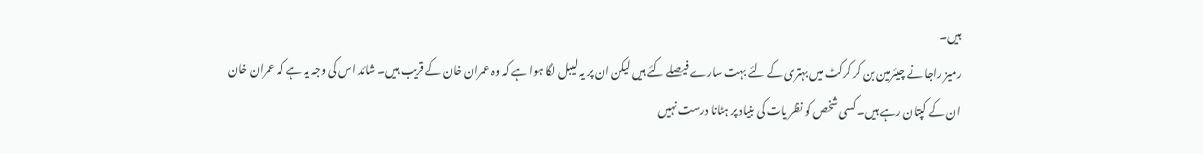ہیں۔
رمیز راجا نے چیئرمین بن کر کرکٹ میں بہتری کے لئے بہت سارے فیصلے کئے ہیں لیکن ان پر یہ لیبل لگا ہوا ہے کہ وہ عمران خان کے قریب ہیں۔ شائد اس کی وجہ یہ ہے کہ عمران خان ان کے کپتان رہے ہیں۔ کسی شخص کو نظر یات کی بنیاد پر ہٹانا درست نہیں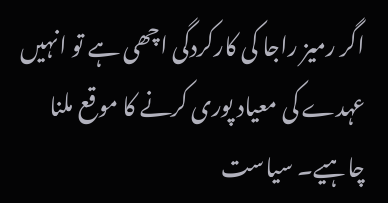اگر رمیز راجا کی کارکردگی اچھی ہے تو انہیں عہدے کی معیاد پوری کرنے کا موقع ملنا چاہیے۔ سیاست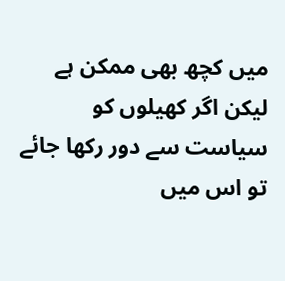میں کچھ بھی ممکن ہے لیکن اگر کھیلوں کو سیاست سے دور رکھا جائے تو اس میں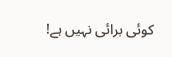کوئی برائی نہیں ہے!